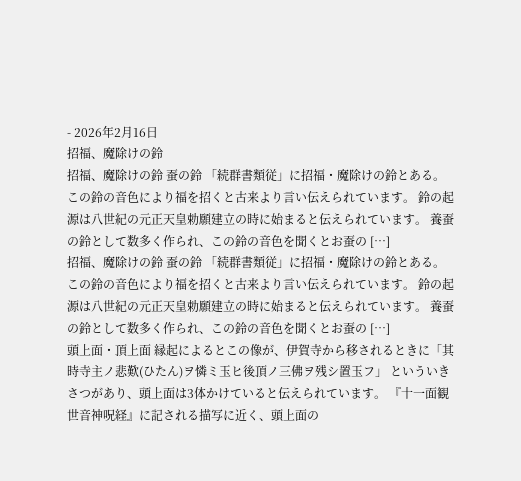- 2026年2月16日
招福、魔除けの鈴
招福、魔除けの鈴 蚕の鈴 「続群書類従」に招福・魔除けの鈴とある。 この鈴の音色により福を招くと古来より言い伝えられています。 鈴の起源は八世紀の元正天皇勅願建立の時に始まると伝えられています。 養蚕の鈴として数多く作られ、この鈴の音色を聞くとお蚕の […]
招福、魔除けの鈴 蚕の鈴 「続群書類従」に招福・魔除けの鈴とある。 この鈴の音色により福を招くと古来より言い伝えられています。 鈴の起源は八世紀の元正天皇勅願建立の時に始まると伝えられています。 養蚕の鈴として数多く作られ、この鈴の音色を聞くとお蚕の […]
頭上面・頂上面 縁起によるとこの像が、伊賀寺から移されるときに「其時寺主ノ悲歎(ひたん)ヲ憐ミ玉ヒ後頂ノ三佛ヲ残シ置玉フ」 といういきさつがあり、頭上面は3体かけていると伝えられています。 『十一面観世音神呪経』に記される描写に近く、頭上面の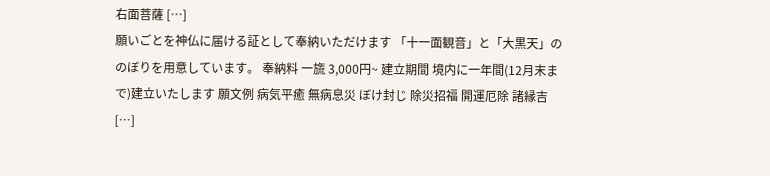右面菩薩 […]
願いごとを神仏に届ける証として奉納いただけます 「十一面観音」と「大黒天」ののぼりを用意しています。 奉納料 一旒 3,000円~ 建立期間 境内に一年間(12月末まで)建立いたします 願文例 病気平癒 無病息災 ぼけ封じ 除災招福 開運厄除 諸縁吉 […]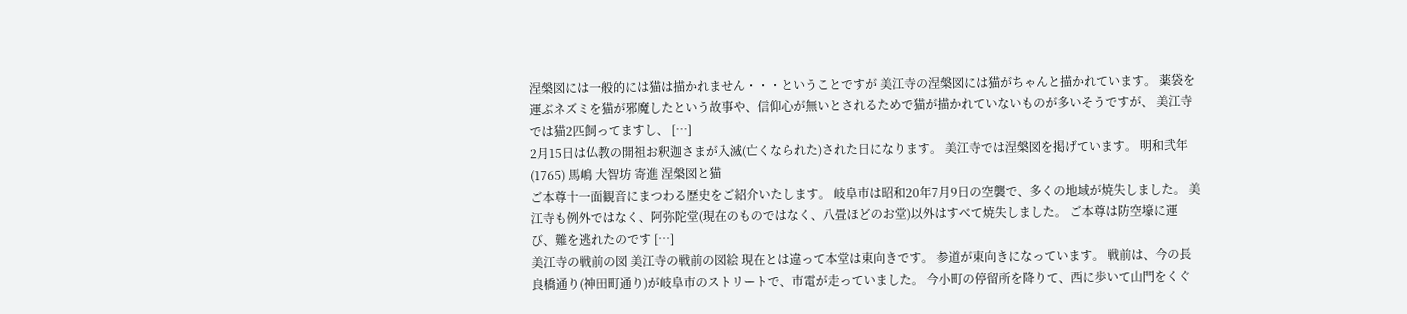涅槃図には一般的には猫は描かれません・・・ということですが 美江寺の涅槃図には猫がちゃんと描かれています。 薬袋を運ぶネズミを猫が邪魔したという故事や、信仰心が無いとされるためで猫が描かれていないものが多いそうですが、 美江寺では猫2匹飼ってますし、 […]
2月15日は仏教の開祖お釈迦さまが入滅(亡くなられた)された日になります。 美江寺では涅槃図を掲げています。 明和弐年(1765) 馬嶋 大智坊 寄進 涅槃図と猫
ご本尊十一面観音にまつわる歴史をご紹介いたします。 岐阜市は昭和20年7月9日の空襲で、多くの地域が焼失しました。 美江寺も例外ではなく、阿弥陀堂(現在のものではなく、八畳ほどのお堂)以外はすべて焼失しました。 ご本尊は防空壕に運び、難を逃れたのです […]
美江寺の戦前の図 美江寺の戦前の図絵 現在とは違って本堂は東向きです。 参道が東向きになっています。 戦前は、今の長良橋通り(神田町通り)が岐阜市のストリートで、市電が走っていました。 今小町の停留所を降りて、西に歩いて山門をくぐ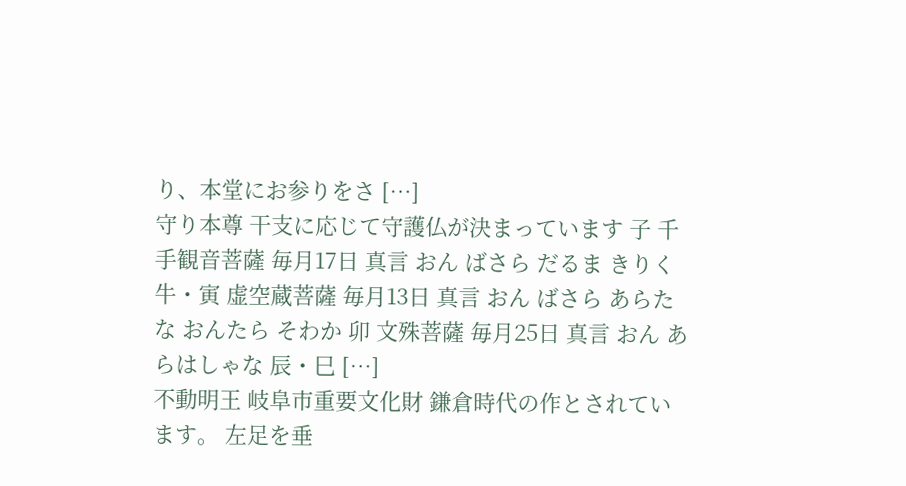り、本堂にお参りをさ […]
守り本尊 干支に応じて守護仏が決まっています 子 千手観音菩薩 毎月17日 真言 おん ばさら だるま きりく 牛・寅 虚空蔵菩薩 毎月13日 真言 おん ばさら あらたな おんたら そわか 卯 文殊菩薩 毎月25日 真言 おん あらはしゃな 辰・巳 […]
不動明王 岐阜市重要文化財 鎌倉時代の作とされています。 左足を垂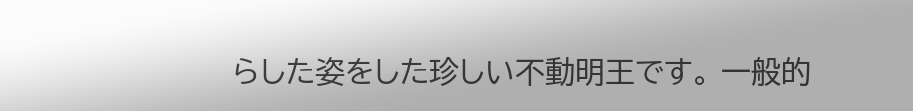らした姿をした珍しい不動明王です。 一般的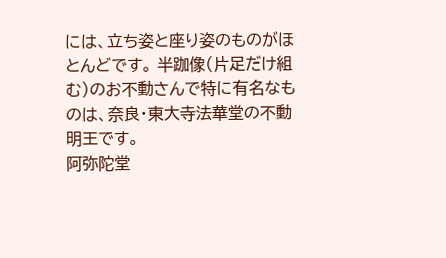には、立ち姿と座り姿のものがほとんどです。 半跏像(片足だけ組む)のお不動さんで特に有名なものは、奈良・東大寺法華堂の不動明王です。
阿弥陀堂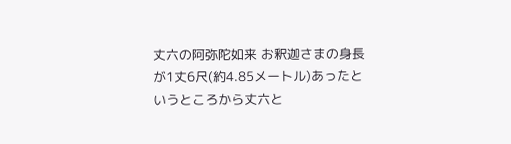丈六の阿弥陀如来 お釈迦さまの身長が1丈6尺(約4.85メートル)あったというところから丈六と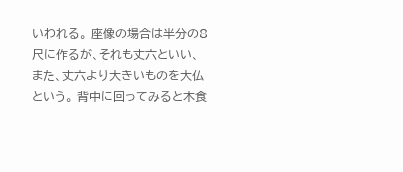いわれる。 座像の場合は半分の8尺に作るが、それも丈六といい、また、丈六より大きいものを大仏という。 背中に回ってみると木食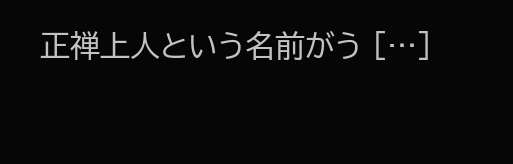正禅上人という名前がう […]